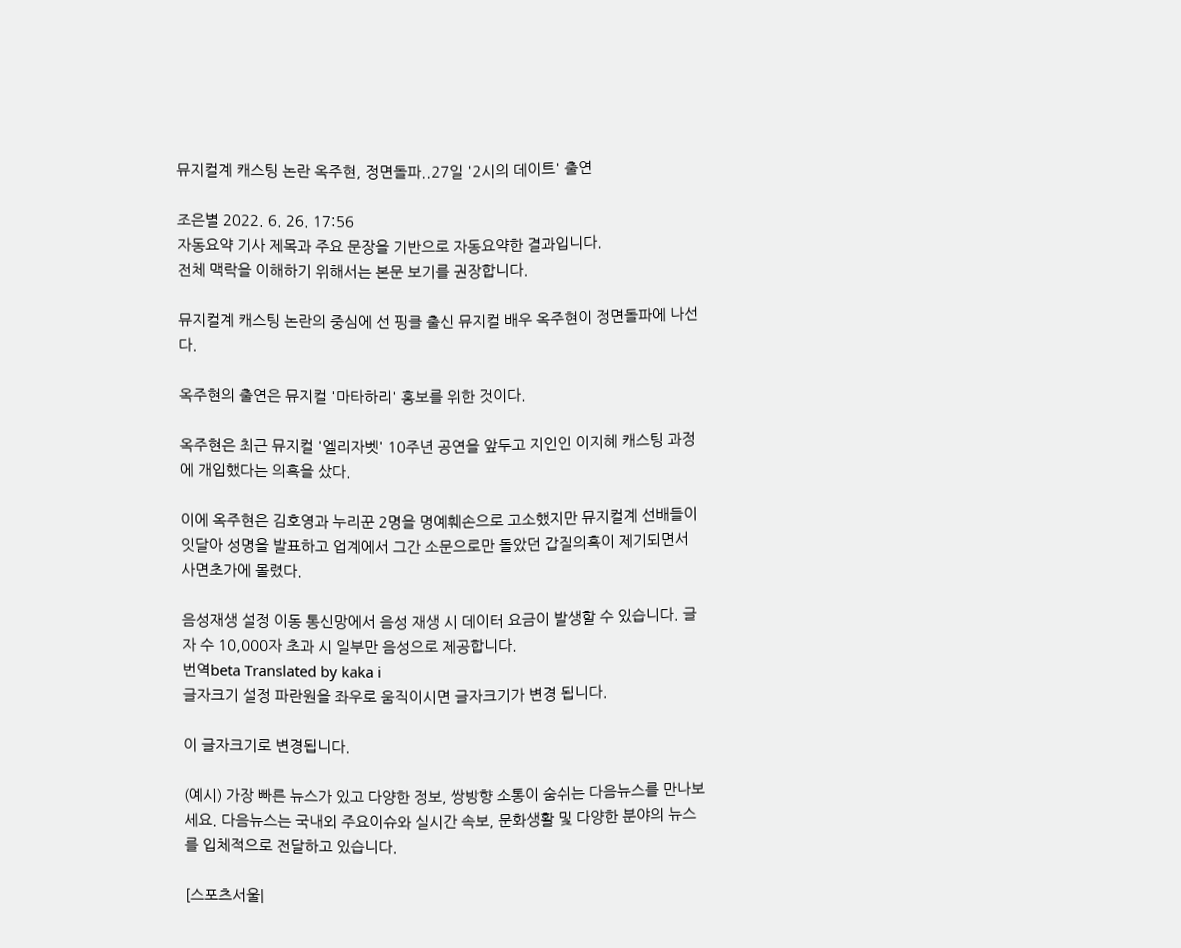뮤지컬계 캐스팅 논란 옥주현, 정면돌파..27일 '2시의 데이트' 출연

조은별 2022. 6. 26. 17:56
자동요약 기사 제목과 주요 문장을 기반으로 자동요약한 결과입니다.
전체 맥락을 이해하기 위해서는 본문 보기를 권장합니다.

뮤지컬계 캐스팅 논란의 중심에 선 핑클 출신 뮤지컬 배우 옥주현이 정면돌파에 나선다.

옥주현의 출연은 뮤지컬 '마타하리' 홍보를 위한 것이다.

옥주현은 최근 뮤지컬 '엘리자벳' 10주년 공연을 앞두고 지인인 이지혜 캐스팅 과정에 개입했다는 의혹을 샀다.

이에 옥주현은 김호영과 누리꾼 2명을 명예훼손으로 고소했지만 뮤지컬계 선배들이 잇달아 성명을 발표하고 업계에서 그간 소문으로만 돌았던 갑질의혹이 제기되면서 사면초가에 몰렸다.

음성재생 설정 이동 통신망에서 음성 재생 시 데이터 요금이 발생할 수 있습니다. 글자 수 10,000자 초과 시 일부만 음성으로 제공합니다.
번역beta Translated by kaka i
글자크기 설정 파란원을 좌우로 움직이시면 글자크기가 변경 됩니다.

이 글자크기로 변경됩니다.

(예시) 가장 빠른 뉴스가 있고 다양한 정보, 쌍방향 소통이 숨쉬는 다음뉴스를 만나보세요. 다음뉴스는 국내외 주요이슈와 실시간 속보, 문화생활 및 다양한 분야의 뉴스를 입체적으로 전달하고 있습니다.

[스포츠서울|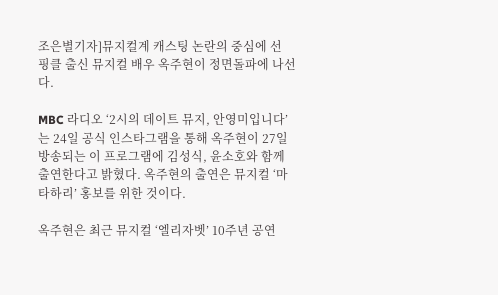조은별기자]뮤지컬계 캐스팅 논란의 중심에 선 핑클 출신 뮤지컬 배우 옥주현이 정면돌파에 나선다.

MBC 라디오 ‘2시의 데이트 뮤지, 안영미입니다’는 24일 공식 인스타그램을 통해 옥주현이 27일 방송되는 이 프로그램에 김성식, 윤소호와 함께 출연한다고 밝혔다. 옥주현의 출연은 뮤지컬 ‘마타하리’ 홍보를 위한 것이다.

옥주현은 최근 뮤지컬 ‘엘리자벳’ 10주년 공연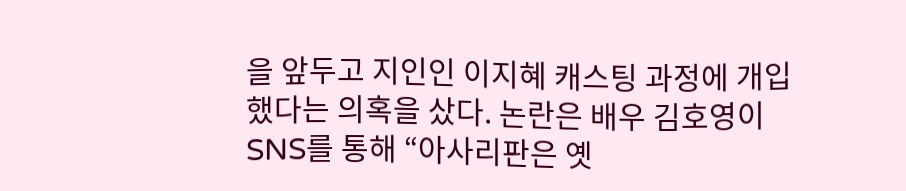을 앞두고 지인인 이지혜 캐스팅 과정에 개입했다는 의혹을 샀다. 논란은 배우 김호영이 SNS를 통해 “아사리판은 옛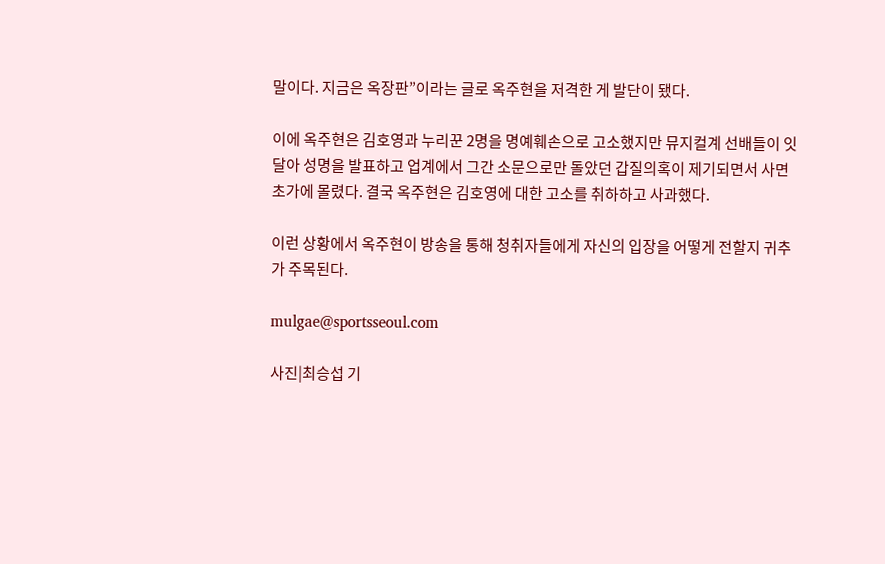말이다. 지금은 옥장판”이라는 글로 옥주현을 저격한 게 발단이 됐다.

이에 옥주현은 김호영과 누리꾼 2명을 명예훼손으로 고소했지만 뮤지컬계 선배들이 잇달아 성명을 발표하고 업계에서 그간 소문으로만 돌았던 갑질의혹이 제기되면서 사면초가에 몰렸다. 결국 옥주현은 김호영에 대한 고소를 취하하고 사과했다.

이런 상황에서 옥주현이 방송을 통해 청취자들에게 자신의 입장을 어떻게 전할지 귀추가 주목된다.

mulgae@sportsseoul.com

사진|최승섭 기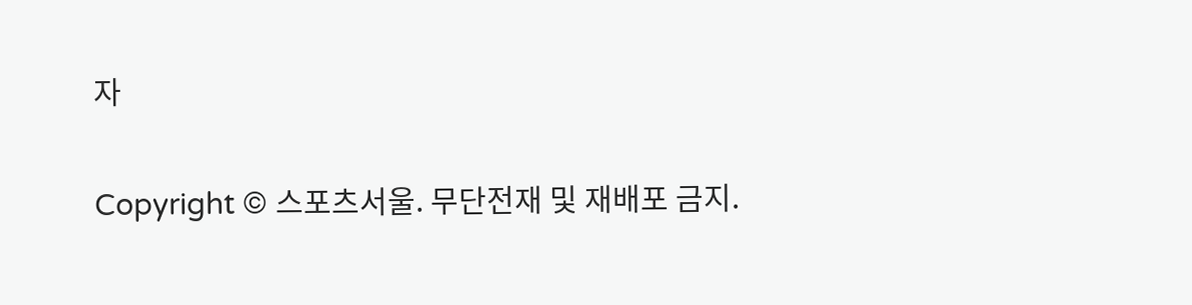자

Copyright © 스포츠서울. 무단전재 및 재배포 금지.